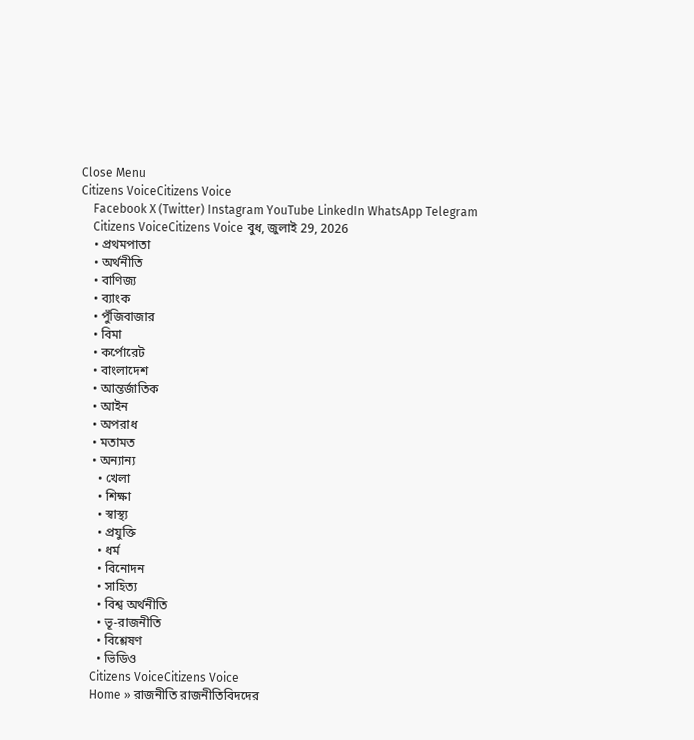Close Menu
Citizens VoiceCitizens Voice
    Facebook X (Twitter) Instagram YouTube LinkedIn WhatsApp Telegram
    Citizens VoiceCitizens Voice বুধ, জুলাই 29, 2026
    • প্রথমপাতা
    • অর্থনীতি
    • বাণিজ্য
    • ব্যাংক
    • পুঁজিবাজার
    • বিমা
    • কর্পোরেট
    • বাংলাদেশ
    • আন্তর্জাতিক
    • আইন
    • অপরাধ
    • মতামত
    • অন্যান্য
      • খেলা
      • শিক্ষা
      • স্বাস্থ্য
      • প্রযুক্তি
      • ধর্ম
      • বিনোদন
      • সাহিত্য
      • বিশ্ব অর্থনীতি
      • ভূ-রাজনীতি
      • বিশ্লেষণ
      • ভিডিও
    Citizens VoiceCitizens Voice
    Home » রাজনীতি রাজনীতিবিদদের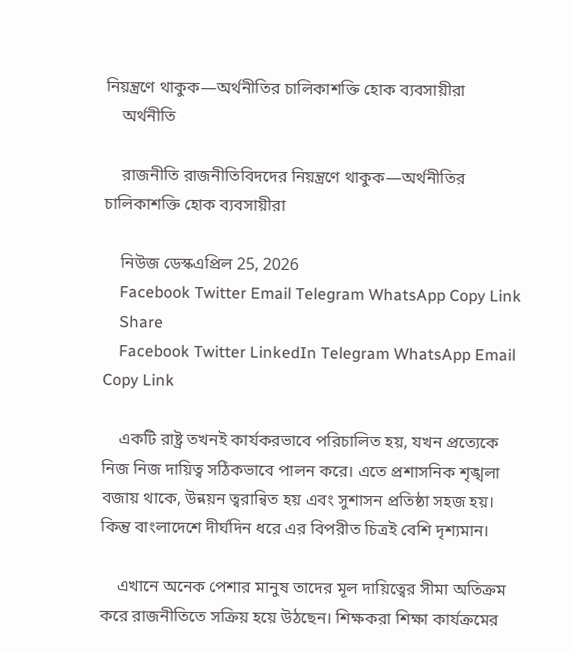নিয়ন্ত্রণে থাকুক—অর্থনীতির চালিকাশক্তি হোক ব্যবসায়ীরা
    অর্থনীতি

    রাজনীতি রাজনীতিবিদদের নিয়ন্ত্রণে থাকুক—অর্থনীতির চালিকাশক্তি হোক ব্যবসায়ীরা

    নিউজ ডেস্কএপ্রিল 25, 2026
    Facebook Twitter Email Telegram WhatsApp Copy Link
    Share
    Facebook Twitter LinkedIn Telegram WhatsApp Email Copy Link

    একটি রাষ্ট্র তখনই কার্যকরভাবে পরিচালিত হয়, যখন প্রত্যেকে নিজ নিজ দায়িত্ব সঠিকভাবে পালন করে। এতে প্রশাসনিক শৃঙ্খলা বজায় থাকে, উন্নয়ন ত্বরান্বিত হয় এবং সুশাসন প্রতিষ্ঠা সহজ হয়। কিন্তু বাংলাদেশে দীর্ঘদিন ধরে এর বিপরীত চিত্রই বেশি দৃশ্যমান।

    এখানে অনেক পেশার মানুষ তাদের মূল দায়িত্বের সীমা অতিক্রম করে রাজনীতিতে সক্রিয় হয়ে উঠছেন। শিক্ষকরা শিক্ষা কার্যক্রমের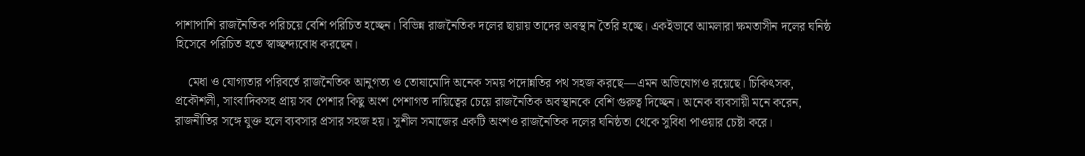পাশাপাশি রাজনৈতিক পরিচয়ে বেশি পরিচিত হচ্ছেন। বিভিন্ন রাজনৈতিক দলের ছায়ায় তাদের অবস্থান তৈরি হচ্ছে। একইভাবে আমলারা ক্ষমতাসীন দলের ঘনিষ্ঠ হিসেবে পরিচিত হতে স্বাচ্ছন্দ্যবোধ করছেন।

    মেধা ও যোগ্যতার পরিবর্তে রাজনৈতিক আনুগত্য ও তোষামোদি অনেক সময় পদোন্নতির পথ সহজ করছে—এমন অভিযোগও রয়েছে। চিকিৎসক, প্রকৌশলী, সাংবাদিকসহ প্রায় সব পেশার কিছু অংশ পেশাগত দায়িত্বের চেয়ে রাজনৈতিক অবস্থানকে বেশি গুরুত্ব দিচ্ছেন। অনেক ব্যবসায়ী মনে করেন, রাজনীতির সঙ্গে যুক্ত হলে ব্যবসার প্রসার সহজ হয়। সুশীল সমাজের একটি অংশও রাজনৈতিক দলের ঘনিষ্ঠতা থেকে সুবিধা পাওয়ার চেষ্টা করে।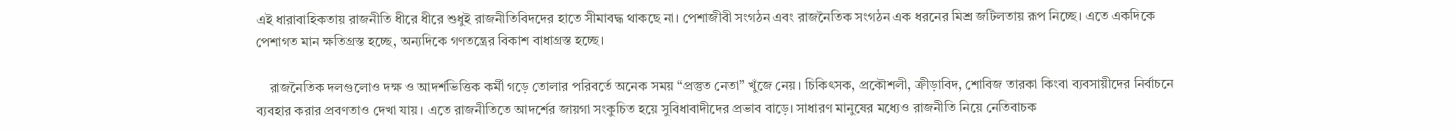এই ধারাবাহিকতায় রাজনীতি ধীরে ধীরে শুধুই রাজনীতিবিদদের হাতে সীমাবদ্ধ থাকছে না। পেশাজীবী সংগঠন এবং রাজনৈতিক সংগঠন এক ধরনের মিশ্র জটিলতায় রূপ নিচ্ছে। এতে একদিকে পেশাগত মান ক্ষতিগ্রস্ত হচ্ছে, অন্যদিকে গণতন্ত্রের বিকাশ বাধাগ্রস্ত হচ্ছে।

    রাজনৈতিক দলগুলোও দক্ষ ও আদর্শভিত্তিক কর্মী গড়ে তোলার পরিবর্তে অনেক সময় “প্রস্তুত নেতা” খুঁজে নেয়। চিকিৎসক, প্রকৌশলী, ক্রীড়াবিদ, শোবিজ তারকা কিংবা ব্যবসায়ীদের নির্বাচনে ব্যবহার করার প্রবণতাও দেখা যায়। এতে রাজনীতিতে আদর্শের জায়গা সংকুচিত হয়ে সুবিধাবাদীদের প্রভাব বাড়ে। সাধারণ মানুষের মধ্যেও রাজনীতি নিয়ে নেতিবাচক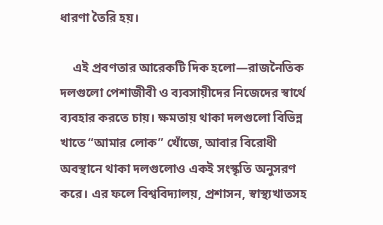ধারণা তৈরি হয়।

    এই প্রবণতার আরেকটি দিক হলো—রাজনৈতিক দলগুলো পেশাজীবী ও ব্যবসায়ীদের নিজেদের স্বার্থে ব্যবহার করতে চায়। ক্ষমতায় থাকা দলগুলো বিভিন্ন খাতে “আমার লোক” খোঁজে, আবার বিরোধী অবস্থানে থাকা দলগুলোও একই সংস্কৃতি অনুসরণ করে। এর ফলে বিশ্ববিদ্যালয়, প্রশাসন, স্বাস্থ্যখাতসহ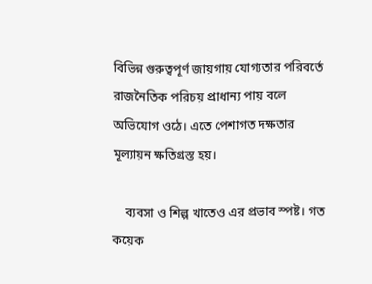বিভিন্ন গুরুত্বপূর্ণ জায়গায় যোগ্যতার পরিবর্তে রাজনৈতিক পরিচয় প্রাধান্য পায় বলে অভিযোগ ওঠে। এতে পেশাগত দক্ষতার মূল্যায়ন ক্ষতিগ্রস্ত হয়।

    ব্যবসা ও শিল্প খাতেও এর প্রভাব স্পষ্ট। গত কয়েক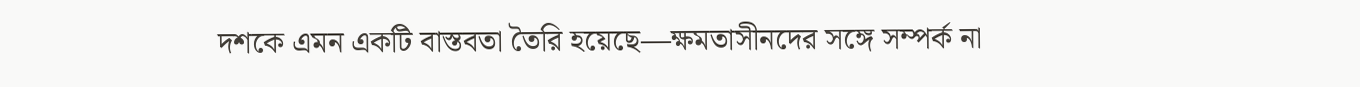দশকে এমন একটি বাস্তবতা তৈরি হয়েছে—ক্ষমতাসীনদের সঙ্গে সম্পর্ক না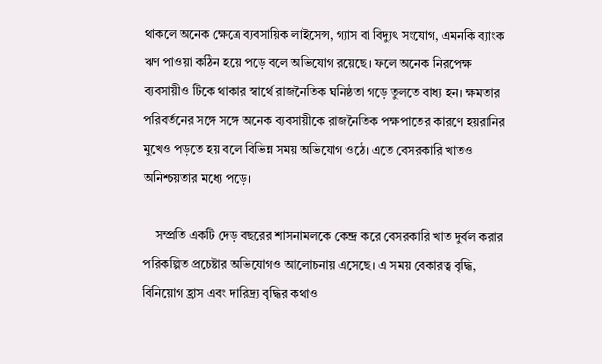থাকলে অনেক ক্ষেত্রে ব্যবসায়িক লাইসেন্স, গ্যাস বা বিদ্যুৎ সংযোগ, এমনকি ব্যাংক ঋণ পাওয়া কঠিন হয়ে পড়ে বলে অভিযোগ রয়েছে। ফলে অনেক নিরপেক্ষ ব্যবসায়ীও টিকে থাকার স্বার্থে রাজনৈতিক ঘনিষ্ঠতা গড়ে তুলতে বাধ্য হন। ক্ষমতার পরিবর্তনের সঙ্গে সঙ্গে অনেক ব্যবসায়ীকে রাজনৈতিক পক্ষপাতের কারণে হয়রানির মুখেও পড়তে হয় বলে বিভিন্ন সময় অভিযোগ ওঠে। এতে বেসরকারি খাতও অনিশ্চয়তার মধ্যে পড়ে।

    সম্প্রতি একটি দেড় বছরের শাসনামলকে কেন্দ্র করে বেসরকারি খাত দুর্বল করার পরিকল্পিত প্রচেষ্টার অভিযোগও আলোচনায় এসেছে। এ সময় বেকারত্ব বৃদ্ধি, বিনিয়োগ হ্রাস এবং দারিদ্র্য বৃদ্ধির কথাও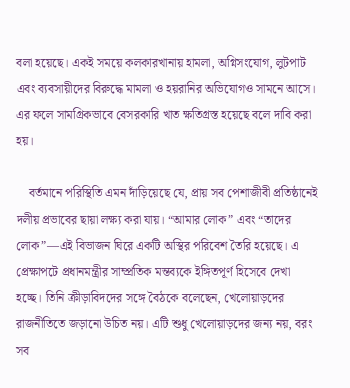বলা হয়েছে। একই সময়ে কলকারখানায় হামলা, অগ্নিসংযোগ, লুটপাট এবং ব্যবসায়ীদের বিরুদ্ধে মামলা ও হয়রানির অভিযোগও সামনে আসে। এর ফলে সামগ্রিকভাবে বেসরকারি খাত ক্ষতিগ্রস্ত হয়েছে বলে দাবি করা হয়।

    বর্তমানে পরিস্থিতি এমন দাঁড়িয়েছে যে, প্রায় সব পেশাজীবী প্রতিষ্ঠানেই দলীয় প্রভাবের ছায়া লক্ষ্য করা যায়। “আমার লোক” এবং “তাদের লোক”—এই বিভাজন ঘিরে একটি অস্থির পরিবেশ তৈরি হয়েছে। এ প্রেক্ষাপটে প্রধানমন্ত্রীর সাম্প্রতিক মন্তব্যকে ইঙ্গিতপূর্ণ হিসেবে দেখা হচ্ছে। তিনি ক্রীড়াবিদদের সঙ্গে বৈঠকে বলেছেন, খেলোয়াড়দের রাজনীতিতে জড়ানো উচিত নয়। এটি শুধু খেলোয়াড়দের জন্য নয়, বরং সব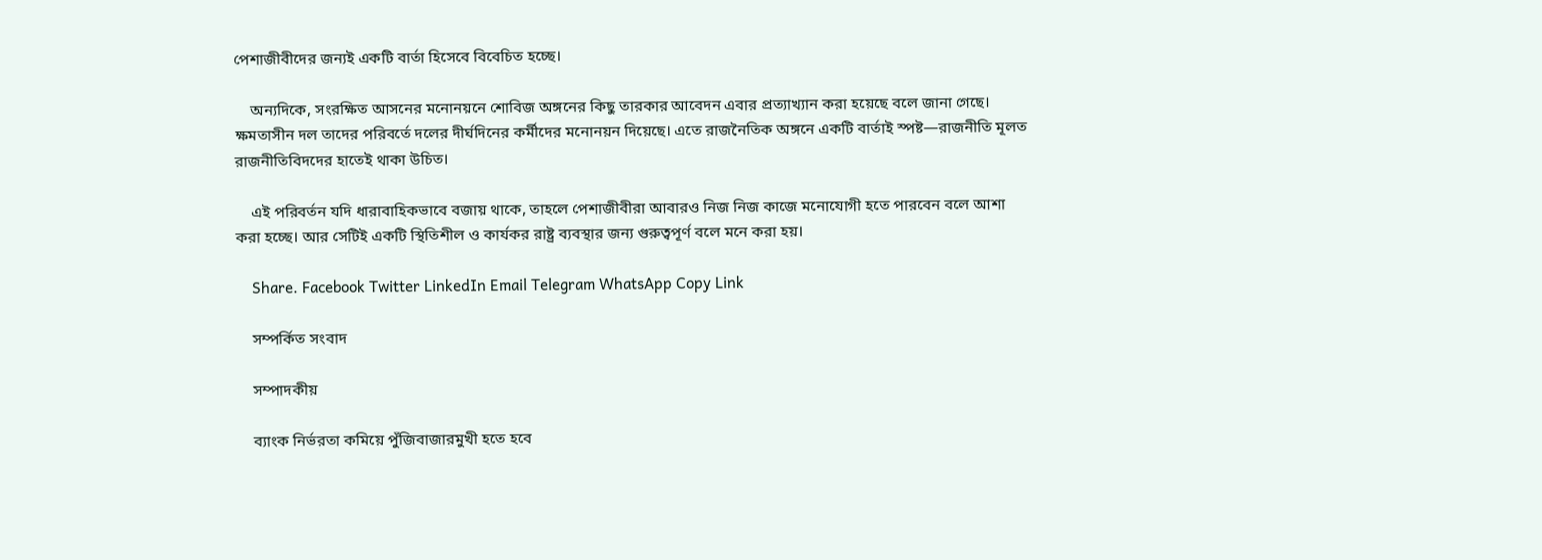পেশাজীবীদের জন্যই একটি বার্তা হিসেবে বিবেচিত হচ্ছে।

    অন্যদিকে, সংরক্ষিত আসনের মনোনয়নে শোবিজ অঙ্গনের কিছু তারকার আবেদন এবার প্রত্যাখ্যান করা হয়েছে বলে জানা গেছে। ক্ষমতাসীন দল তাদের পরিবর্তে দলের দীর্ঘদিনের কর্মীদের মনোনয়ন দিয়েছে। এতে রাজনৈতিক অঙ্গনে একটি বার্তাই স্পষ্ট—রাজনীতি মূলত রাজনীতিবিদদের হাতেই থাকা উচিত।

    এই পরিবর্তন যদি ধারাবাহিকভাবে বজায় থাকে, তাহলে পেশাজীবীরা আবারও নিজ নিজ কাজে মনোযোগী হতে পারবেন বলে আশা করা হচ্ছে। আর সেটিই একটি স্থিতিশীল ও কার্যকর রাষ্ট্র ব্যবস্থার জন্য গুরুত্বপূর্ণ বলে মনে করা হয়।

    Share. Facebook Twitter LinkedIn Email Telegram WhatsApp Copy Link

    সম্পর্কিত সংবাদ

    সম্পাদকীয়

    ব্যাংক নির্ভরতা কমিয়ে পুঁজিবাজারমুখী হতে হবে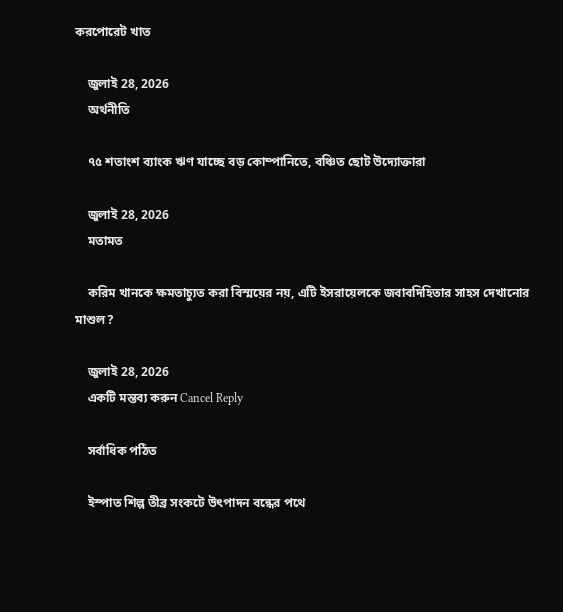করপোরেট খাত

    জুলাই 28, 2026
    অর্থনীতি

    ৭৫ শতাংশ ব্যাংক ঋণ যাচ্ছে বড় কোম্পানিতে, বঞ্চিত ছোট উদ্যোক্তারা

    জুলাই 28, 2026
    মতামত

    করিম খানকে ক্ষমতাচ্যুত করা বিস্ময়ের নয়, এটি ইসরায়েলকে জবাবদিহিতার সাহস দেখানোর মাশুল?

    জুলাই 28, 2026
    একটি মন্তব্য করুন Cancel Reply

    সর্বাধিক পঠিত

    ইস্পাত শিল্প তীব্র সংকটে উৎপাদন বন্ধের পথে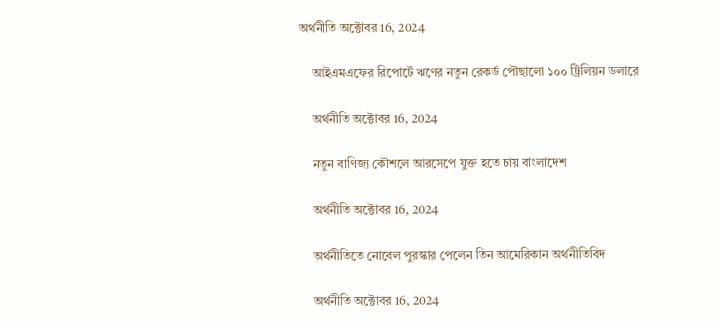অর্থনীতি অক্টোবর 16, 2024

    আইএমএফের রিপোর্টে ঋণের নতুন রেকর্ড পৌছালো ১০০ ট্রিলিয়ন ডলারে

    অর্থনীতি অক্টোবর 16, 2024

    নতুন বাণিজ্য কৌশলে আরসেপে যুক্ত হতে চায় বাংলাদেশ

    অর্থনীতি অক্টোবর 16, 2024

    অর্থনীতিতে নোবেল পুরস্কার পেলেন তিন আমেরিকান অর্থনীতিবিদ

    অর্থনীতি অক্টোবর 16, 2024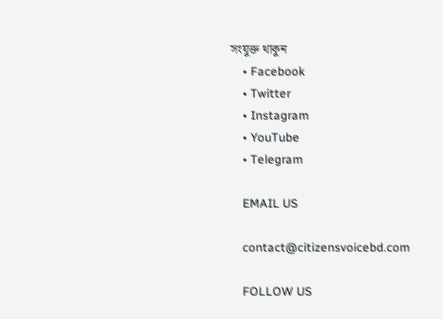সংযুক্ত থাকুন
    • Facebook
    • Twitter
    • Instagram
    • YouTube
    • Telegram

    EMAIL US

    contact@citizensvoicebd.com

    FOLLOW US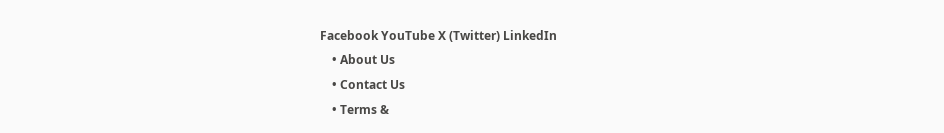Facebook YouTube X (Twitter) LinkedIn
    • About Us
    • Contact Us
    • Terms &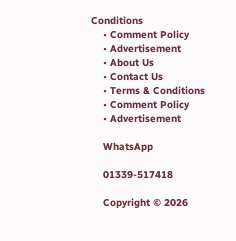Conditions
    • Comment Policy
    • Advertisement
    • About Us
    • Contact Us
    • Terms & Conditions
    • Comment Policy
    • Advertisement

    WhatsApp

    01339-517418

    Copyright © 2026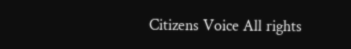Citizens Voice All rights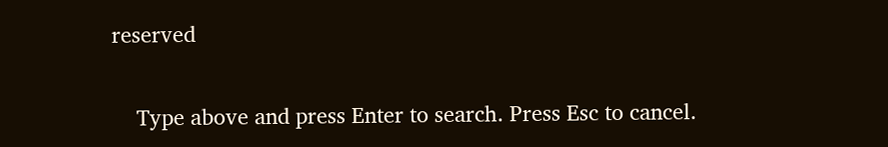reserved

    Type above and press Enter to search. Press Esc to cancel.